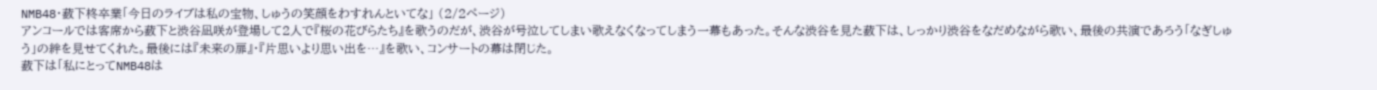NMB48・薮下柊卒業「今日のライブは私の宝物、しゅうの笑顔をわすれんといてな」 (2/2ページ)
アンコールでは客席から薮下と渋谷凪咲が登場して2人で『桜の花びらたち』を歌うのだが、渋谷が号泣してしまい歌えなくなってしまう一幕もあった。そんな渋谷を見た薮下は、しっかり渋谷をなだめながら歌い、最後の共演であろう「なぎしゅう」の絆を見せてくれた。最後には『未来の扉』・『片思いより思い出を…』を歌い、コンサートの幕は閉じた。
薮下は「私にとってNMB48は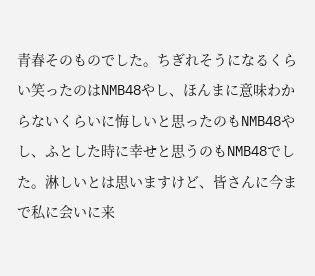青春そのものでした。ちぎれそうになるくらい笑ったのはNMB48やし、ほんまに意味わからないくらいに悔しいと思ったのもNMB48やし、ふとした時に幸せと思うのもNMB48でした。淋しいとは思いますけど、皆さんに今まで私に会いに来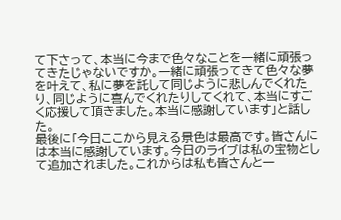て下さって、本当に今まで色々なことを一緒に頑張ってきたじゃないですか。一緒に頑張ってきて色々な夢を叶えて、私に夢を託して同じように悲しんでくれたり、同じように喜んでくれたりしてくれて、本当にすごく応援して頂きました。本当に感謝しています」と話した。
最後に「今日ここから見える景色は最高です。皆さんには本当に感謝しています。今日のライブは私の宝物として追加されました。これからは私も皆さんと一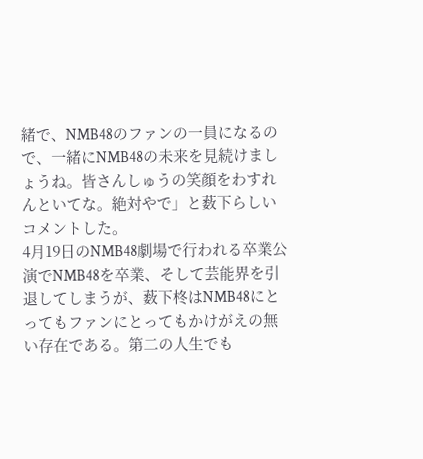緒で、NMB48のファンの一員になるので、一緒にNMB48の未来を見続けましょうね。皆さんしゅうの笑顔をわすれんといてな。絶対やで」と薮下らしいコメントした。
4月19日のNMB48劇場で行われる卒業公演でNMB48を卒業、そして芸能界を引退してしまうが、薮下柊はNMB48にとってもファンにとってもかけがえの無い存在である。第二の人生でも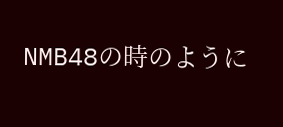NMB48の時のように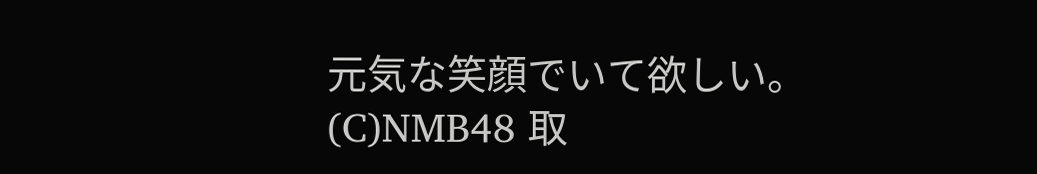元気な笑顔でいて欲しい。
(C)NMB48 取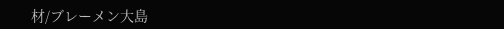材/ブレーメン大島